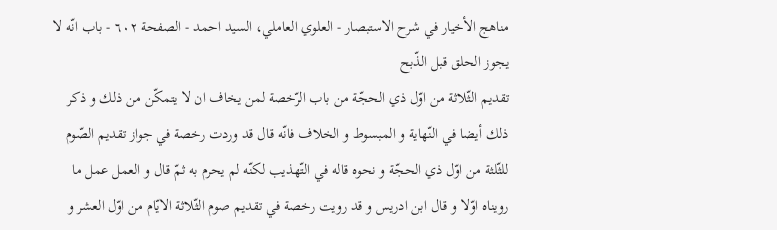مناهج الأخيار في شرح الاستبصار - العلوي العاملي، السيد احمد - الصفحة ٦٠٢ - باب انّه لا يجوز الحلق قبل الذّبح
تقديم الثّلاثة من اوّل ذي الحجّة من باب الرّخصة لمن يخاف ان لا يتمكّن من ذلك و ذكر ذلك أيضا في النّهاية و المبسوط و الخلاف فانّه قال قد وردت رخصة في جواز تقديم الصّوم للثّلثة من اوّل ذي الحجّة و نحوه قاله في التّهذيب لكنّه لم يحرم به ثمّ قال و العمل عمل ما رويناه اوّلا و قال ابن ادريس و قد رويت رخصة في تقديم صوم الثّلاثة الايّام من اوّل العشر و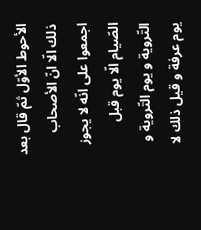الأحوط الأوّل ثمّ قال بعد ذلك الّا انّ الأصحاب اجمعوا على انّه لا يجوز الصّيام الّا يوم قبل التّروية و يوم التّروية و يوم عرفة و قيل ذلك لا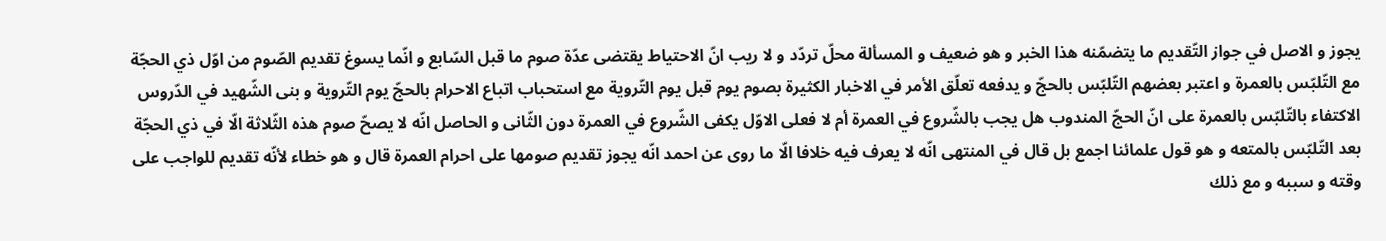يجوز و الاصل في جواز التّقديم ما يتضمّنه هذا الخبر و هو ضعيف و المسألة محلّ تردّد و لا ريب انّ الاحتياط يقتضى عدّة صوم ما قبل السّابع و انّما يسوغ تقديم الصّوم من اوّل ذي الحجّة مع التّلبّس بالعمرة و اعتبر بعضهم التّلبّس بالحجّ و يدفعه تعلّق الأمر في الاخبار الكثيرة بصوم يوم قبل يوم التّروية مع استحباب اتباع الاحرام بالحجّ يوم التّروية و بنى الشّهيد في الدّروس الاكتفاء بالتّلبّس بالعمرة على انّ الحجّ المندوب هل يجب بالشّروع في العمرة أم لا فعلى الاوّل يكفى الشّروع في العمرة دون الثّانى و الحاصل انّه لا يصحّ صوم هذه الثّلاثة الّا في ذي الحجّة بعد التّلبّس بالمتعه و هو قول علمائنا اجمع بل قال في المنتهى انّه لا يعرف فيه خلافا الّا ما روى عن احمد انّه يجوز تقديم صومها على احرام العمرة قال و هو خطاء لأنّه تقديم للواجب على وقته و سببه و مع ذلك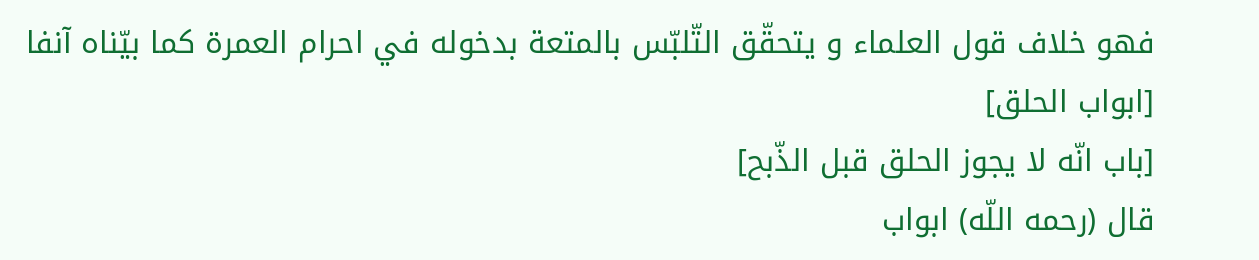فهو خلاف قول العلماء و يتحقّق التّلبّس بالمتعة بدخوله في احرام العمرة كما بيّناه آنفا
[ابواب الحلق]
[باب انّه لا يجوز الحلق قبل الذّبح]
قال (رحمه اللّه) ابواب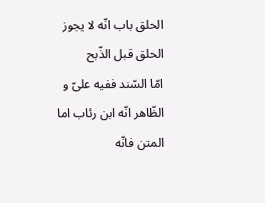الحلق باب انّه لا يجوز الحلق قبل الذّبح
امّا السّند ففيه علىّ و الظّاهر انّه ابن رئاب اما المتن فانّه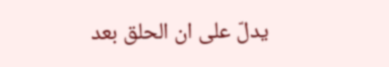يدلّ على ان الحلق بعد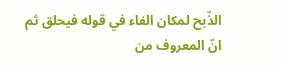الذّبح لمكان الفاء في قوله فيحلق ثم انّ المعروف من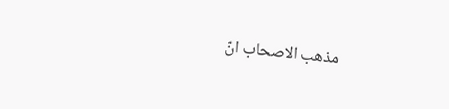مذهب الاصحاب انّ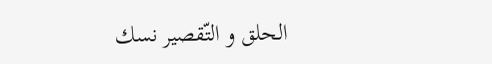الحلق و التّقصير نسك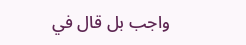واجب بل قال في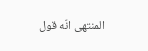المنتهى انّه قول